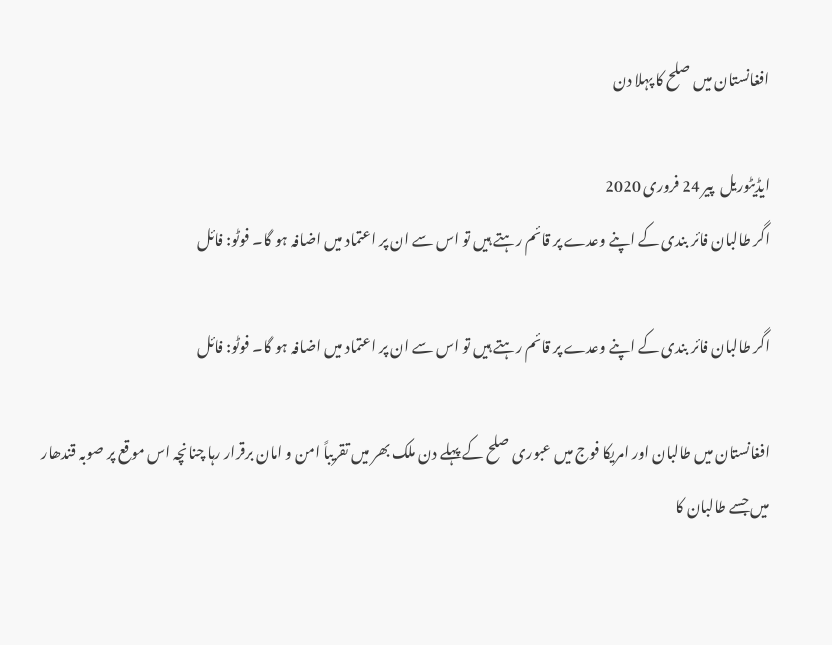افغانستان میں صلح کا پہلا دن

ایڈیٹوریل  پير 24 فروری 2020
اگر طالبان فائر بندی کے اپنے وعدے پر قائم رہتے ہیں تو اس سے ان پر اعتماد میں اضافہ ہو گا۔ فوٹو: فائل

اگر طالبان فائر بندی کے اپنے وعدے پر قائم رہتے ہیں تو اس سے ان پر اعتماد میں اضافہ ہو گا۔ فوٹو: فائل

افغانستان میں طالبان اور امریکا فوج میں عبوری صلح کے پہلے دن ملک بھر میں تقریباً امن و امان برقرار رہا چنانچہ اس موقع پر صوبہ قندھار میں جسے طالبان کا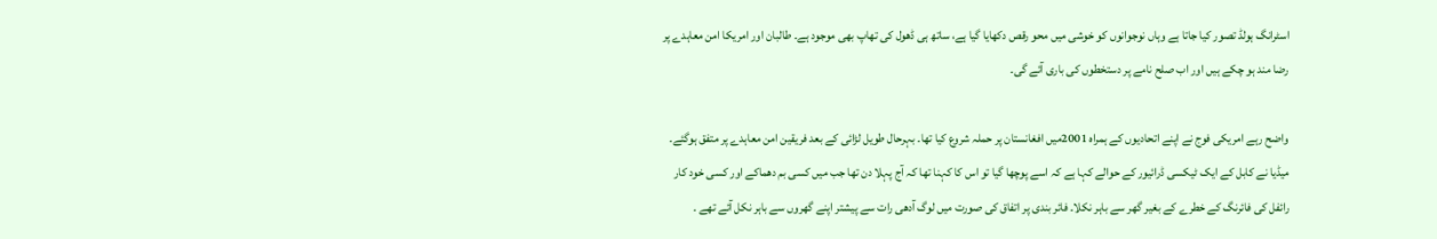اسٹرانگ ہولڈ تصور کیا جاتا ہے وہاں نوجوانوں کو خوشی میں محو رقص دکھایا گیا ہے، ساتھ ہی ڈھول کی تھاپ بھی موجود ہے۔ طالبان اور امریکا امن معاہدے پر رضا مند ہو چکے ہیں اور اب صلح نامے پر دستخطوں کی باری آئے گی۔

واضح رہے امریکی فوج نے اپنے اتحادیوں کے ہمراہ 2001میں افغانستان پر حملہ شروع کیا تھا۔ بہرحال طویل لڑائی کے بعد فریقین امن معاہدے پر متفق ہوگئے۔ میڈیا نے کابل کے ایک ٹیکسی ڈرائیور کے حوالے کہا ہے کہ اسے پوچھا گیا تو اس کا کہنا تھا کہ آج پہلا دن تھا جب میں کسی بم دھماکے اور کسی خود کار رائفل کی فائرنگ کے خطرے کے بغیر گھر سے باہر نکلا۔ فائر بندی پر اتفاق کی صورت میں لوگ آدھی رات سے پیشتر اپنے گھروں سے باہر نکل آئے تھے ۔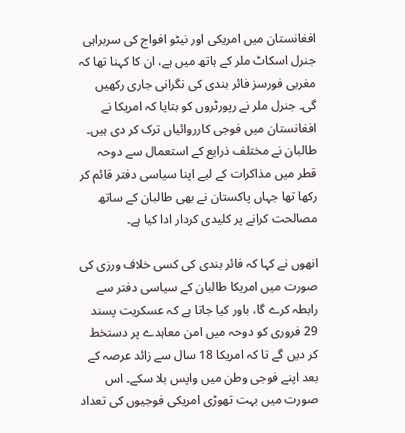افغانستان میں امریکی اور نیٹو افواج کی سربراہی جنرل اسکاٹ ملر کے ہاتھ میں ہے، ان کا کہنا تھا کہ مغربی فورسز فائر بندی کی نگرانی جاری رکھیں گی۔ جنرل ملر نے رپورٹروں کو بتایا کہ امریکا نے افغانستان میں فوجی کارروائیاں ترک کر دی ہیں۔ طالبان نے مختلف ذرایع کے استعمال سے دوحہ قطر میں مذاکرات کے لیے اپنا سیاسی دفتر قائم کر رکھا تھا جہاں پاکستان نے بھی طالبان کے ساتھ مصالحت کرانے پر کلیدی کردار ادا کیا ہے۔

انھوں نے کہا کہ فائر بندی کی کسی خلاف ورزی کی صورت میں امریکا طالبان کے سیاسی دفتر سے رابطہ کرے گا، باور کیا جاتا ہے کہ عسکریت پسند 29 فروری کو دوحہ میں امن معاہدے پر دستخط کر دیں گے تا کہ امریکا 18 سال سے زائد عرصہ کے بعد اپنے فوجی وطن میں واپس بلا سکے۔ اس صورت میں بہت تھوڑی امریکی فوجیوں کی تعداد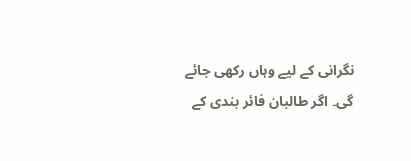نگرانی کے لیے وہاں رکھی جائے گی۔ اگر طالبان فائر بندی کے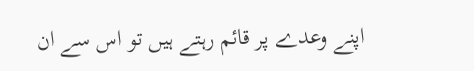اپنے وعدے پر قائم رہتے ہیں تو اس سے ان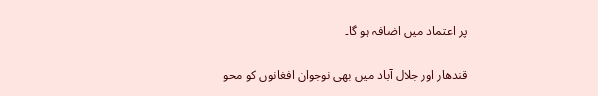پر اعتماد میں اضافہ ہو گا۔

قندھار اور جلال آباد میں بھی نوجوان افغانوں کو محو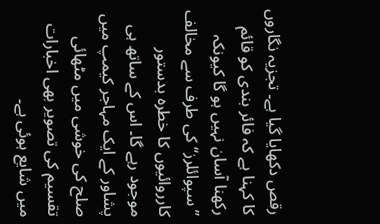رقص دکھایا گیا ہے۔ تجزیہ نگاروں کا کہنا ہے کہ فائر بندی کو قائم رکھنا آسان نہیں ہو گا کیونکہ ’’سپوائلرز‘‘ کی طرف سے مخالف کارروائیوں کا خطرہ بدستور موجود رہے گا۔ اس کے ساتھ ہی پشاور کے ایک مہاجر کیمپ میں صلح کی خوشی میں مٹھائی تقسیم کی تصویر بھی اخبارات میں شایع ہوئی ہے۔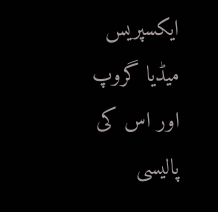ایکسپریس میڈیا گروپ اور اس کی پالیسی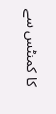کا کمنٹس سے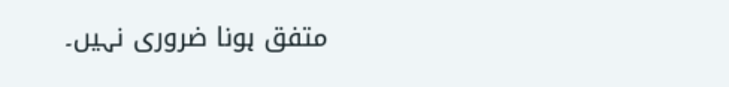متفق ہونا ضروری نہیں۔